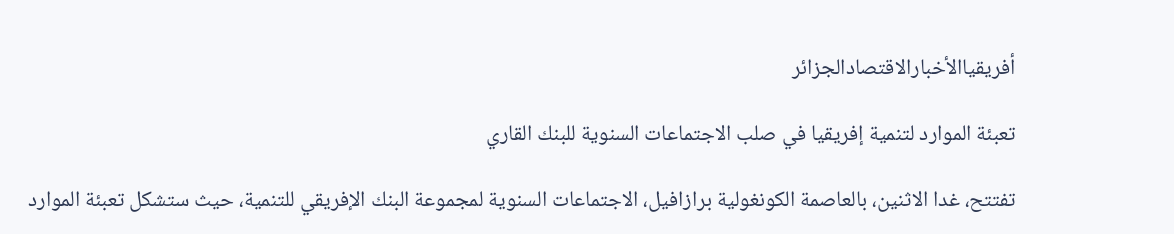أفريقياالأخبارالاقتصادالجزائر

تعبئة الموارد لتنمية إفريقيا في صلب الاجتماعات السنوية للبنك القاري

تفتتح، غدا الاثنين، بالعاصمة الكونغولية برازافيل، الاجتماعات السنوية لمجموعة البنك الإفريقي للتنمية، حيث ستشكل تعبئة الموارد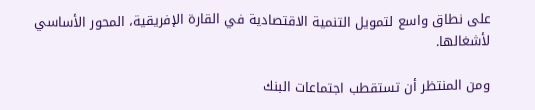على نطاق واسع لتمويل التنمية الاقتصادية في القارة الإفريقية، المحور الأساسي لأشغالها.

ومن المنتظر أن تستقطب اجتماعات البنك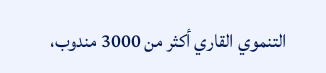التنموي القاري أكثر من 3000 مندوب،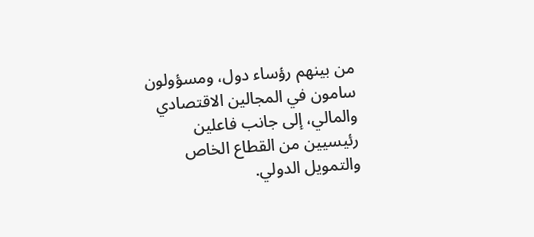من بينهم رؤساء دول، ومسؤولون سامون في المجالين الاقتصادي والمالي، إلى جانب فاعلين رئيسيين من القطاع الخاص والتمويل الدولي.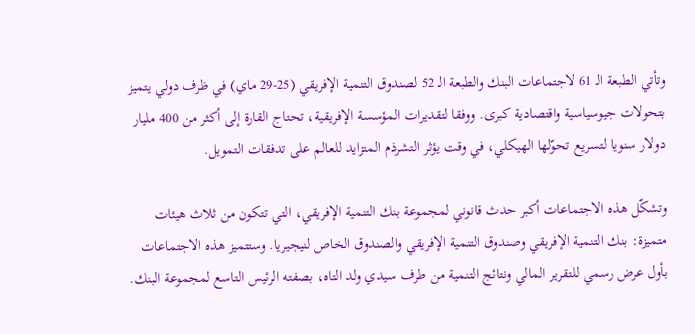وتأتي الطبعة الـ 61 لاجتماعات البنك والطبعة الـ 52 لصندوق التنمية الإفريقي (25-29 ماي) في ظرف دولي يتميز بتحولات جيوسياسية واقتصادية كبرى. ووفقا لتقديرات المؤسسة الإفريقية، تحتاج القارة إلى أكثر من 400 مليار دولار سنويا لتسريع تحوّلها الهيكلي، في وقت يؤثر التشرذم المتزايد للعالم على تدفقات التمويل.

وتشكّل هذه الاجتماعات أكبر حدث قانوني لمجموعة بنك التنمية الإفريقي، التي تتكون من ثلاث هيئات متميزة: بنك التنمية الإفريقي وصندوق التنمية الإفريقي والصندوق الخاص لنيجيريا. وستتميز هذه الاجتماعات بأول عرض رسمي للتقرير المالي ونتائج التنمية من طرف سيدي ولد التاه، بصفته الرئيس التاسع لمجموعة البنك.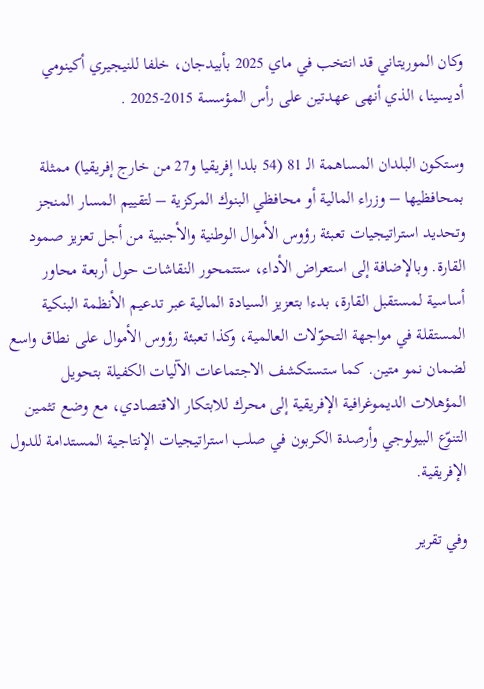وكان الموريتاني قد انتخب في ماي 2025 بأبيدجان، خلفا للنيجيري أكينومي أديسينا، الذي أنهى عهدتين على رأس المؤسسة 2015-2025 .

وستكون البلدان المساهمة الـ 81 (54 بلدا إفريقيا و27 من خارج إفريقيا) ممثلة بمحافظيها – وزراء المالية أو محافظي البنوك المركزية – لتقييم المسار المنجز وتحديد استراتيجيات تعبئة رؤوس الأموال الوطنية والأجنبية من أجل تعزيز صمود القارة. وبالإضافة إلى استعراض الأداء، ستتمحور النقاشات حول أربعة محاور أساسية لمستقبل القارة، بدءا بتعزيز السيادة المالية عبر تدعيم الأنظمة البنكية المستقلة في مواجهة التحوّلات العالمية، وكذا تعبئة رؤوس الأموال على نطاق واسع لضمان نمو متين. كما ستستكشف الاجتماعات الآليات الكفيلة بتحويل المؤهلات الديموغرافية الإفريقية إلى محرك للابتكار الاقتصادي، مع وضع تثمين التنوّع البيولوجي وأرصدة الكربون في صلب استراتيجيات الإنتاجية المستدامة للدول الإفريقية.

وفي تقرير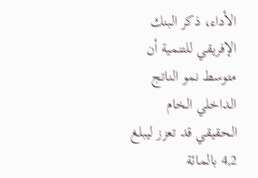الأداء، ذكر البنك الإفريقي للتنمية أن متوسط نمو الناتج الداخلي الخام الحقيقي قد تعزز ليبلغ 4,2 بالمائة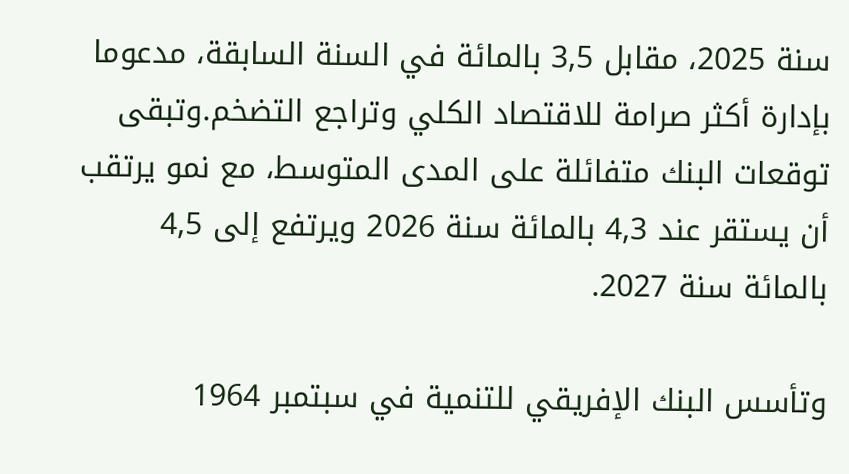سنة 2025، مقابل 3,5 بالمائة في السنة السابقة، مدعوما بإدارة أكثر صرامة للاقتصاد الكلي وتراجع التضخم.وتبقى توقعات البنك متفائلة على المدى المتوسط، مع نمو يرتقب أن يستقر عند 4,3 بالمائة سنة 2026 ويرتفع إلى 4,5 بالمائة سنة 2027.

وتأسس البنك الإفريقي للتنمية في سبتمبر 1964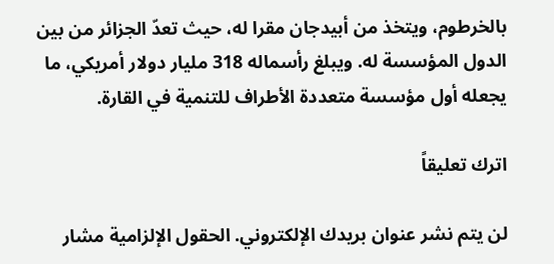بالخرطوم، ويتخذ من أبيدجان مقرا له، حيث تعدّ الجزائر من بين الدول المؤسسة له. ويبلغ رأسماله 318 مليار دولار أمريكي، ما يجعله أول مؤسسة متعددة الأطراف للتنمية في القارة.

اترك تعليقاً

لن يتم نشر عنوان بريدك الإلكتروني. الحقول الإلزامية مشار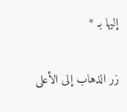إليها بـ *

زر الذهاب إلى الأعلى